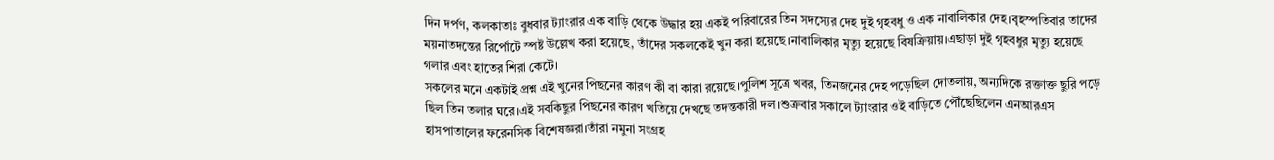দিন দর্পণ, কলকাতাঃ বুধবার ট্যাংরার এক বাড়ি থেকে উদ্ধার হয় একই পরিবারের তিন সদস্যের দেহ দুই গৃহবধু ও এক নাবালিকার দেহ।বৃহস্পতিবার তাদের ময়নাতদন্তের রির্পোটে স্পষ্ট উল্লেখ করা হয়েছে, তাঁদের সকলকেই খুন করা হয়েছে।নাবালিকার মৃত্যু হয়েছে বিষক্রিয়ায়।এছাড়া দুই গৃহবধুর মৃত্যু হয়েছে গলার এবং হাতের শিরা কেটে।
সকলের মনে একটাই প্রশ্ন এই খুনের পিছনের কারণ কী বা কারা রয়েছে।পুলিশ সূত্রে খবর, তিনজনের দেহ পড়েছিল দোতলায়, অন্যদিকে রক্তাক্ত ছুরি পড়ে ছিল তিন তলার ঘরে।এই সবকিছুর পিছনের কারণ খতিয়ে দেখছে তদন্তকারী দল।শুক্রবার সকালে ট্যাংরার ওই বাড়িতে পৌঁছেছিলেন এনআরএস হাসপাতালের ফরেনসিক বিশেষজ্ঞরা।তাঁরা নমুনা সংগ্রহ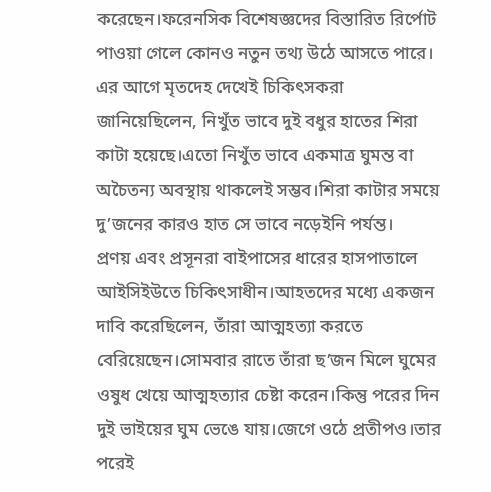করেছেন।ফরেনসিক বিশেষজ্ঞদের বিস্তারিত রির্পোট পাওয়া গেলে কোনও নতুন তথ্য উঠে আসতে পারে।
এর আগে মৃতদেহ দেখেই চিকিৎসকরা জানিয়েছিলেন, নিখুঁত ভাবে দুই বধুর হাতের শিরা কাটা হয়েছে।এতো নিখুঁত ভাবে একমাত্র ঘুমন্ত বা অচৈতন্য অবস্থায় থাকলেই সম্ভব।শিরা কাটার সময়ে দু’জনের কারও হাত সে ভাবে নড়েইনি পর্যন্ত।
প্রণয় এবং প্রসূনরা বাইপাসের ধারের হাসপাতালে আইসিইউতে চিকিৎসাধীন।আহতদের মধ্যে একজন দাবি করেছিলেন, তাঁরা আত্মহত্যা করতে বেরিয়েছেন।সোমবার রাতে তাঁরা ছ’জন মিলে ঘুমের ওষুধ খেয়ে আত্মহত্যার চেষ্টা করেন।কিন্তু পরের দিন দুই ভাইয়ের ঘুম ভেঙে যায়।জেগে ওঠে প্রতীপও।তার পরেই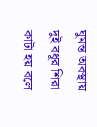ঘুমন্ত অবস্থায় দুই বধূর শিরা কাটা হয় বলে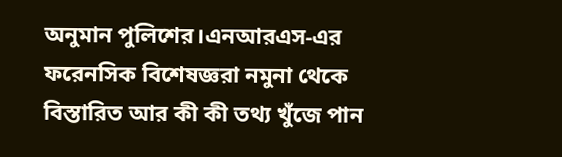অনুমান পুলিশের।এনআরএস-এর ফরেনসিক বিশেষজ্ঞরা নমুনা থেকে বিস্তারিত আর কী কী তথ্য খুঁজে পান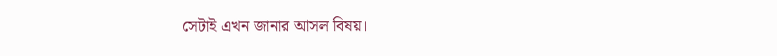সেটাই এখন জানার আসল বিষয়।